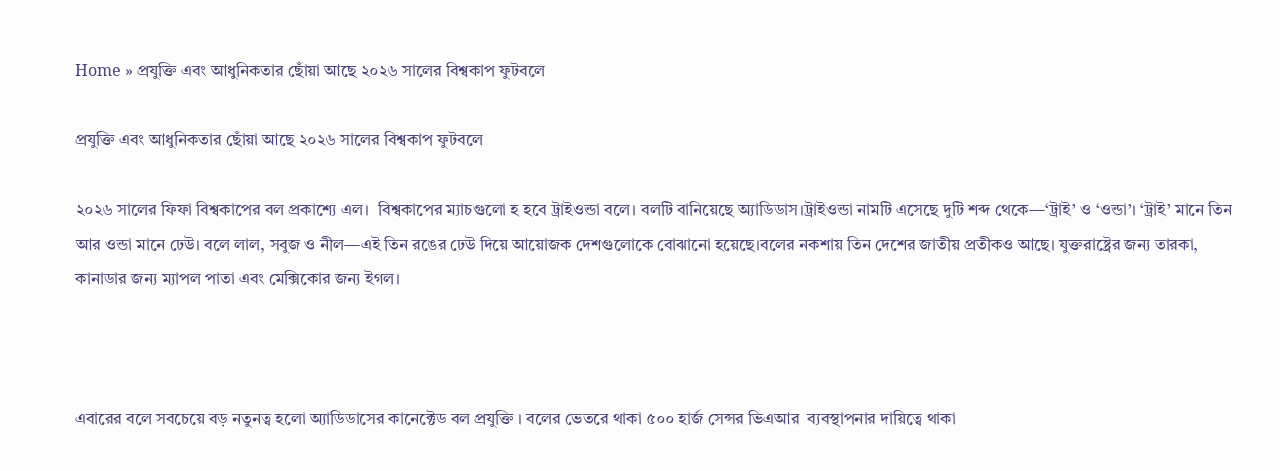Home » প্রযুক্তি এবং আধুনিকতার ছোঁয়া আছে ২০২৬ সালের বিশ্বকাপ ফুটবলে

প্রযুক্তি এবং আধুনিকতার ছোঁয়া আছে ২০২৬ সালের বিশ্বকাপ ফুটবলে

২০২৬ সালের ফিফা বিশ্বকাপের বল প্রকাশ্যে এল।  বিশ্বকাপের ম্যাচগুলো হ হবে ট্রাইওন্ডা বলে। বলটি বানিয়েছে অ্যাডিডাস।ট্রাইওন্ডা নামটি এসেছে দুটি শব্দ থেকে—‘ট্রাই’ ও ‘ওন্ডা’। ‘ট্রাই’ মানে তিন আর ওন্ডা মানে ঢেউ। বলে লাল, সবুজ ও নীল—এই তিন রঙের ঢেউ দিয়ে আয়োজক দেশগুলোকে বোঝানো হয়েছে।বলের নকশায় তিন দেশের জাতীয় প্রতীকও আছে। যুক্তরাষ্ট্রের জন্য তারকা, কানাডার জন্য ম্যাপল পাতা এবং মেক্সিকোর জন্য ইগল।



এবারের বলে সবচেয়ে বড় নতুনত্ব হলো অ্যাডিডাসের কানেক্টেড বল প্রযুক্তি । বলের ভেতরে থাকা ৫০০ হার্জ সেন্সর ভিএআর  ব্যবস্থাপনার দায়িত্বে থাকা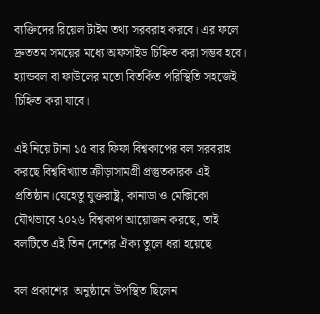ব্যক্তিদের রিয়েল টাইম তথ্য সরবরাহ করবে। এর ফলে দ্রুততম সময়ের মধ্যে অফসাইড চিহ্নিত করা সম্ভব হবে। হ্যান্ডবল বা ফাউলের মতো বিতর্কিত পরিস্থিতি সহজেই চিহ্নিত করা যাবে।

এই নিয়ে টানা ১৫ বার ফিফা বিশ্বকাপের বল সরবরাহ করছে বিশ্ববিখ্যাত ক্রীড়াসামগ্রী প্রস্তুতকারক এই প্রতিষ্ঠান।যেহেতু যুক্তরাষ্ট্র, কানাডা ও মেক্সিকো যৌথভাবে ২০২৬ বিশ্বকাপ আয়োজন করছে, তাই বলটিতে এই তিন দেশের ঐক্য তুলে ধরা হয়েছে

বল প্রকাশের  অনুষ্ঠানে উপস্থিত ছিলেন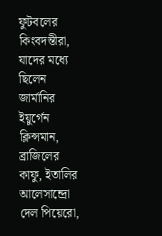ফুটবলের কিংবদন্তীরা, যাদের মধ্যে ছিলেন জার্মানির ইয়ুর্গেন ক্লিন্সমান, ব্রাজিলের কাফু, ইতালির আলেসান্দ্রো দেল পিয়েরো,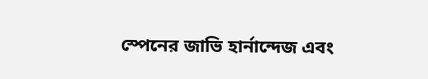স্পেনের জাভি হার্নান্দেজ এবং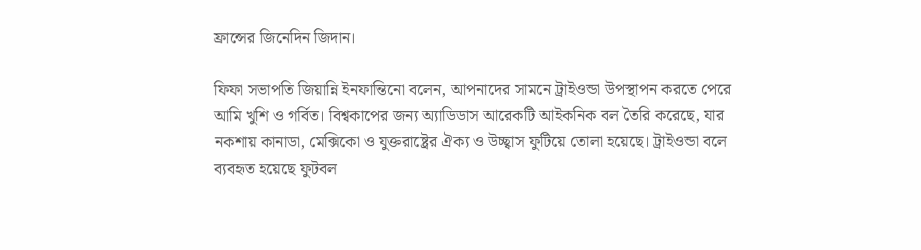ফ্রান্সের জিনেদিন জিদান।

ফিফা সভাপতি জিয়ান্নি ইনফান্তিনো বলেন, আপনাদের সামনে ট্রাইওন্ডা উপস্থাপন করতে পেরে আমি খুশি ও গর্বিত। বিশ্বকাপের জন্য অ্যাডিডাস আরেকটি আইকনিক বল তৈরি করেছে, যার নকশায় কানাডা, মেক্সিকো ও যুক্তরাষ্ট্রের ঐক্য ও উচ্ছ্বাস ফুটিয়ে তোলা হয়েছে। ট্রাইওন্ডা বলে ব্যবহৃত হয়েছে ফুটবল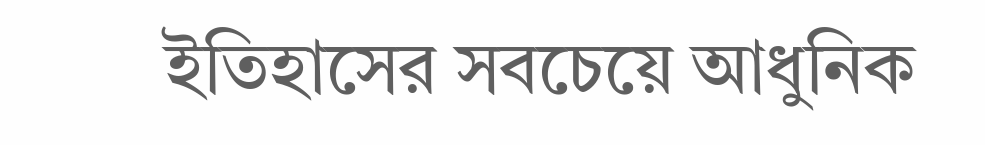ইতিহাসের সবচেয়ে আধুনিক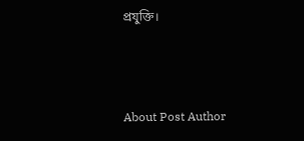প্রযুক্তি।



About Post Author